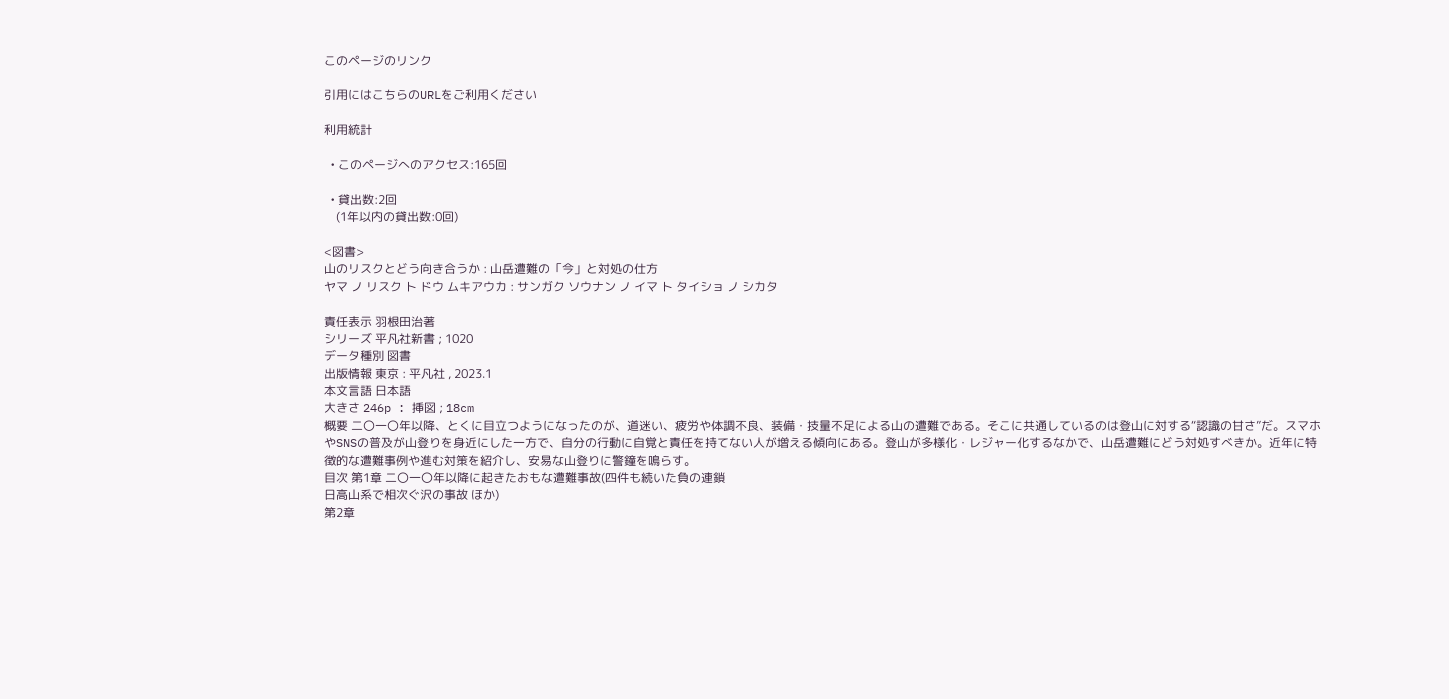このページのリンク

引用にはこちらのURLをご利用ください

利用統計

  • このページへのアクセス:165回

  • 貸出数:2回
    (1年以内の貸出数:0回)

<図書>
山のリスクとどう向き合うか : 山岳遭難の「今」と対処の仕方
ヤマ ノ リスク ト ドウ ムキアウカ : サンガク ソウナン ノ イマ ト タイショ ノ シカタ

責任表示 羽根田治著
シリーズ 平凡社新書 ; 1020
データ種別 図書
出版情報 東京 : 平凡社 , 2023.1
本文言語 日本語
大きさ 246p : 挿図 ; 18cm
概要 二〇一〇年以降、とくに目立つようになったのが、道迷い、疲労や体調不良、装備・技量不足による山の遭難である。そこに共通しているのは登山に対する“認識の甘さ”だ。スマホやSNSの普及が山登りを身近にした一方で、自分の行動に自覚と責任を持てない人が増える傾向にある。登山が多様化・レジャー化するなかで、山岳遭難にどう対処すべきか。近年に特徴的な遭難事例や進む対策を紹介し、安易な山登りに警鐘を鳴らす。
目次 第1章 二〇一〇年以降に起きたおもな遭難事故(四件も続いた負の連鎖
日高山系で相次ぐ沢の事故 ほか)
第2章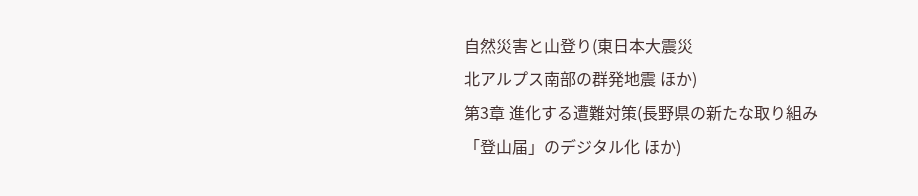自然災害と山登り(東日本大震災
北アルプス南部の群発地震 ほか)
第3章 進化する遭難対策(長野県の新たな取り組み
「登山届」のデジタル化 ほか)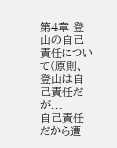第4章 登山の自己責任について(原則、登山は自己責任だが...
自己責任だから遭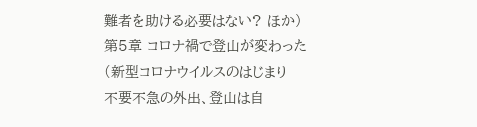難者を助ける必要はない? ほか)
第5章 コロナ禍で登山が変わった(新型コロナウイルスのはじまり
不要不急の外出、登山は自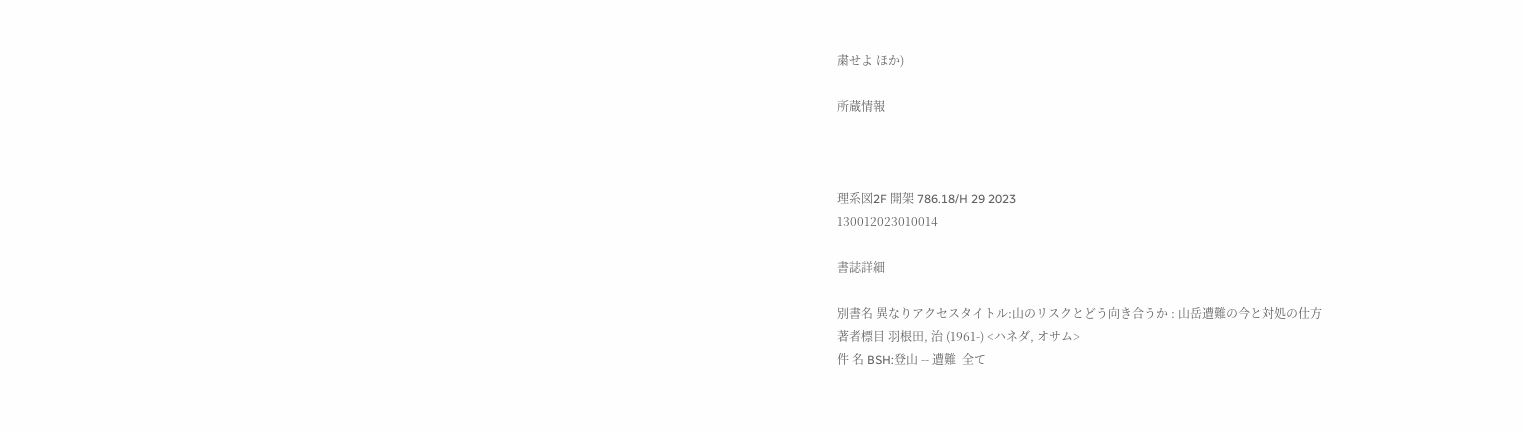粛せよ ほか)

所蔵情報



理系図2F 開架 786.18/H 29 2023
130012023010014

書誌詳細

別書名 異なりアクセスタイトル:山のリスクとどう向き合うか : 山岳遭難の今と対処の仕方
著者標目 羽根田, 治 (1961-) <ハネダ, オサム>
件 名 BSH:登山 -- 遭難  全て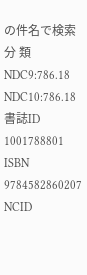の件名で検索
分 類 NDC9:786.18
NDC10:786.18
書誌ID 1001788801
ISBN 9784582860207
NCID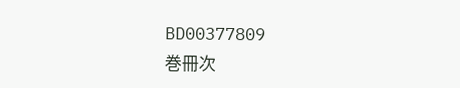BD00377809
巻冊次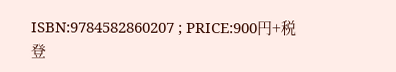ISBN:9784582860207 ; PRICE:900円+税
登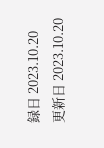録日 2023.10.20
更新日 2023.10.20